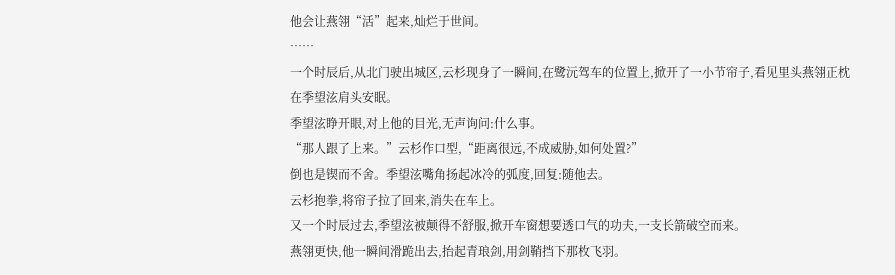他会让燕翎“活”起来,灿烂于世间。
……
一个时辰后,从北门驶出城区,云杉现身了一瞬间,在鹭沅驾车的位置上,掀开了一小节帘子,看见里头燕翎正枕在季望泫肩头安眠。
季望泫睁开眼,对上他的目光,无声询问:什么事。
“那人跟了上来。”云杉作口型,“距离很远,不成威胁,如何处置?”
倒也是锲而不舍。季望泫嘴角扬起冰冷的弧度,回复:随他去。
云杉抱拳,将帘子拉了回来,消失在车上。
又一个时辰过去,季望泫被颠得不舒服,掀开车窗想要透口气的功夫,一支长箭破空而来。
燕翎更快,他一瞬间滑跪出去,抬起青琅剑,用剑鞘挡下那枚飞羽。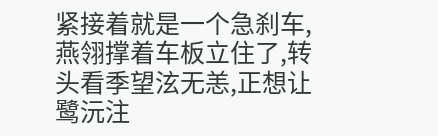紧接着就是一个急刹车,燕翎撑着车板立住了,转头看季望泫无恙,正想让鹭沅注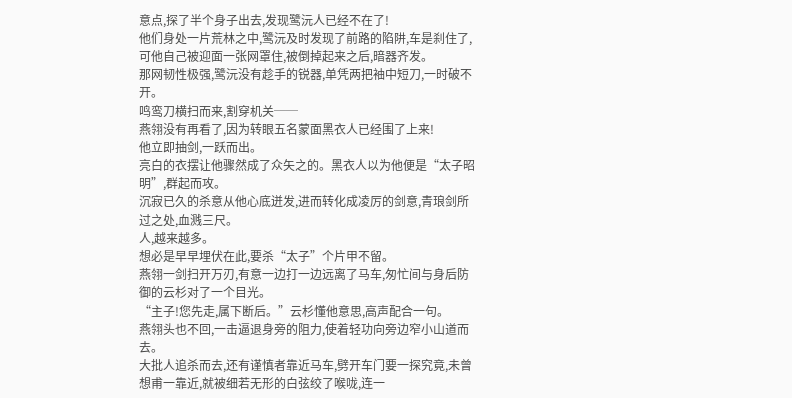意点,探了半个身子出去,发现鹭沅人已经不在了!
他们身处一片荒林之中,鹭沅及时发现了前路的陷阱,车是刹住了,可他自己被迎面一张网罩住,被倒掉起来之后,暗器齐发。
那网韧性极强,鹭沅没有趁手的锐器,单凭两把袖中短刀,一时破不开。
鸣鸾刀横扫而来,割穿机关──
燕翎没有再看了,因为转眼五名蒙面黑衣人已经围了上来!
他立即抽剑,一跃而出。
亮白的衣摆让他骤然成了众矢之的。黑衣人以为他便是“太子昭明”,群起而攻。
沉寂已久的杀意从他心底迸发,进而转化成凌厉的剑意,青琅剑所过之处,血溅三尺。
人,越来越多。
想必是早早埋伏在此,要杀“太子”个片甲不留。
燕翎一剑扫开万刃,有意一边打一边远离了马车,匆忙间与身后防御的云杉对了一个目光。
“主子!您先走,属下断后。”云杉懂他意思,高声配合一句。
燕翎头也不回,一击逼退身旁的阻力,使着轻功向旁边窄小山道而去。
大批人追杀而去,还有谨慎者靠近马车,劈开车门要一探究竟,未曾想甫一靠近,就被细若无形的白弦绞了喉咙,连一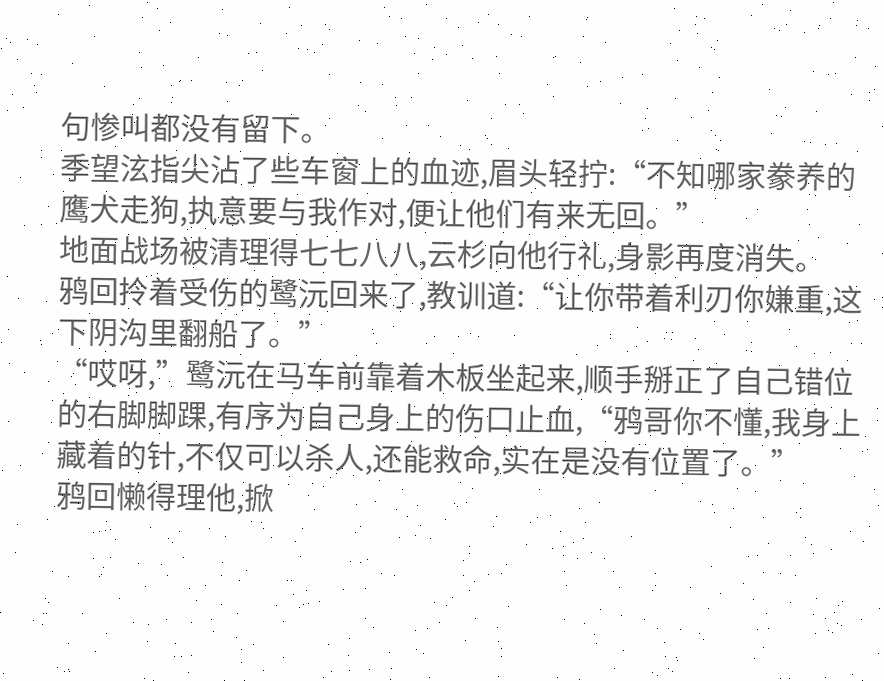句惨叫都没有留下。
季望泫指尖沾了些车窗上的血迹,眉头轻拧:“不知哪家豢养的鹰犬走狗,执意要与我作对,便让他们有来无回。”
地面战场被清理得七七八八,云杉向他行礼,身影再度消失。
鸦回拎着受伤的鹭沅回来了,教训道:“让你带着利刃你嫌重,这下阴沟里翻船了。”
“哎呀,”鹭沅在马车前靠着木板坐起来,顺手掰正了自己错位的右脚脚踝,有序为自己身上的伤口止血,“鸦哥你不懂,我身上藏着的针,不仅可以杀人,还能救命,实在是没有位置了。”
鸦回懒得理他,掀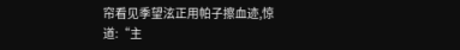帘看见季望泫正用帕子擦血迹,惊道:“主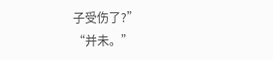子受伤了?”
“并未。”